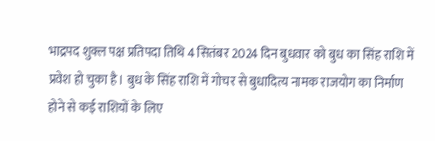भाद्रपद शुक्ल पक्ष प्रतिपदा तिथि 4 सितंबर 2024 दिन बुधवार को बुध का सिंह राशि में प्रवेश हो चुका है। बुध के सिंह राशि में गोचर से बुधादित्य नामक राजयोग का निर्माण होने से कई राशियों के लिए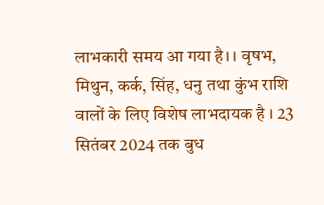लाभकारी समय आ गया है। । वृषभ, मिथुन, कर्क, सिंह, धनु तथा कुंभ राशि वालों के लिए विशेष लाभदायक है । 23 सितंबर 2024 तक बुध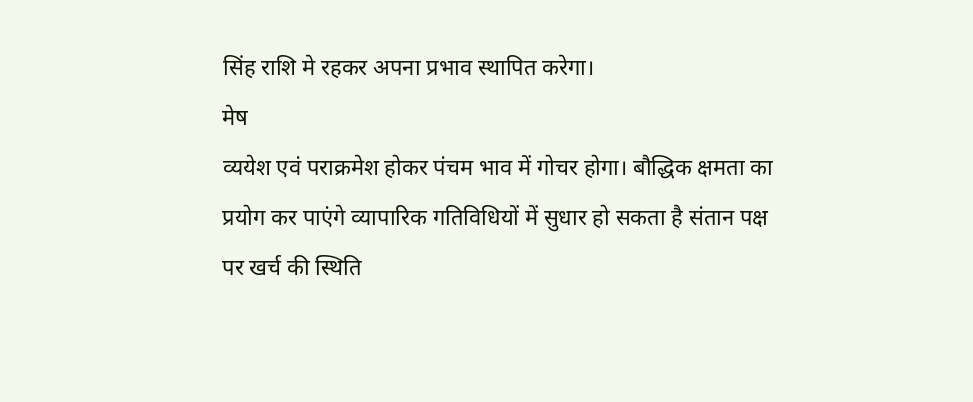सिंह राशि मे रहकर अपना प्रभाव स्थापित करेगा।
मेष
व्ययेश एवं पराक्रमेश होकर पंचम भाव में गोचर होगा। बौद्धिक क्षमता का प्रयोग कर पाएंगे व्यापारिक गतिविधियों में सुधार हो सकता है संतान पक्ष पर खर्च की स्थिति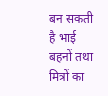बन सकती है भाई बहनों तथा मित्रों का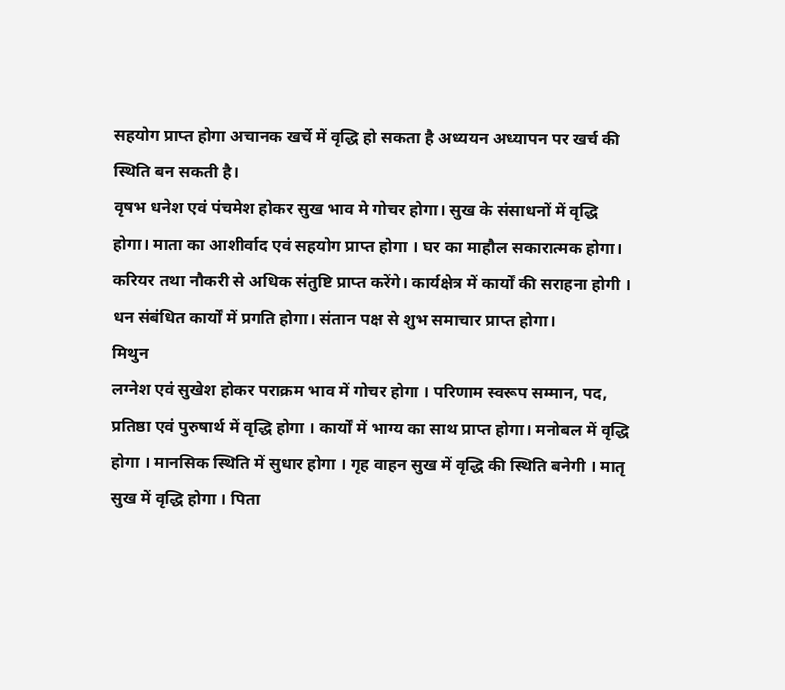सहयोग प्राप्त होगा अचानक खर्चे में वृद्धि हो सकता है अध्ययन अध्यापन पर खर्च की स्थिति बन सकती है।
वृषभ धनेश एवं पंचमेश होकर सुख भाव मे गोचर होगा। सुख के संसाधनों में वृद्धि होगा। माता का आशीर्वाद एवं सहयोग प्राप्त होगा । घर का माहौल सकारात्मक होगा। करियर तथा नौकरी से अधिक संतुष्टि प्राप्त करेंगे। कार्यक्षेत्र में कार्यों की सराहना होगी । धन संबंधित कार्यों में प्रगति होगा। संतान पक्ष से शुभ समाचार प्राप्त होगा।
मिथुन
लग्नेश एवं सुखेश होकर पराक्रम भाव में गोचर होगा । परिणाम स्वरूप सम्मान, पद, प्रतिष्ठा एवं पुरुषार्थ में वृद्धि होगा । कार्यों में भाग्य का साथ प्राप्त होगा। मनोबल में वृद्धि होगा । मानसिक स्थिति में सुधार होगा । गृह वाहन सुख में वृद्धि की स्थिति बनेगी । मातृ सुख में वृद्धि होगा । पिता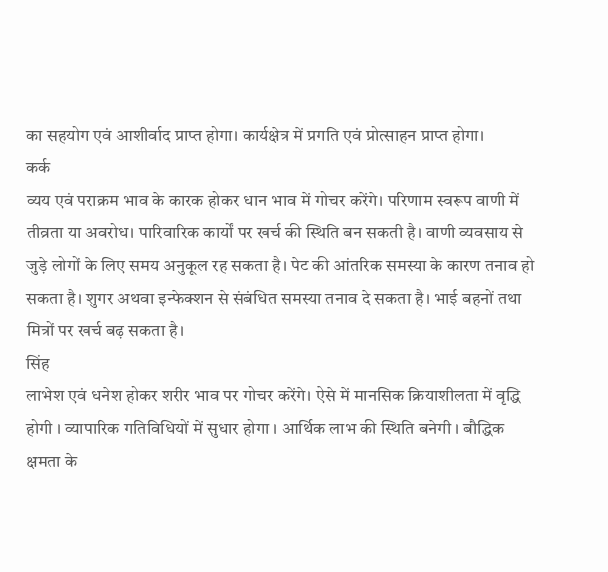का सहयोग एवं आशीर्वाद प्राप्त होगा। कार्यक्षेत्र में प्रगति एवं प्रोत्साहन प्राप्त होगा।
कर्क
व्यय एवं पराक्रम भाव के कारक होकर धान भाव में गोचर करेंगे। परिणाम स्वरूप वाणी में तीव्रता या अवरोध। पारिवारिक कार्यों पर खर्च की स्थिति बन सकती है। वाणी व्यवसाय से जुड़े लोगों के लिए समय अनुकूल रह सकता है। पेट की आंतरिक समस्या के कारण तनाव हो सकता है। शुगर अथवा इन्फेक्शन से संबंधित समस्या तनाव दे सकता है। भाई बहनों तथा मित्रों पर खर्च बढ़ सकता है।
सिंह
लाभेश एवं धनेश होकर शरीर भाव पर गोचर करेंगे। ऐसे में मानसिक क्रियाशीलता में वृद्धि होगी । व्यापारिक गतिविधियों में सुधार होगा । आर्थिक लाभ की स्थिति बनेगी । बौद्धिक क्षमता के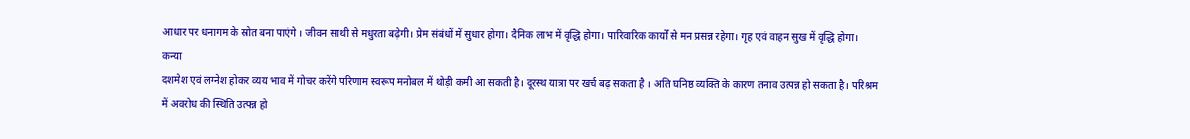आधार पर धनागम के स्रोत बना पाएंगे । जीवन साथी से मधुरता बढ़ेगी। प्रेम संबंधों में सुधार होगा। दैनिक लाभ में वृद्धि होगा। पारिवारिक कार्यों से मन प्रसन्न रहेगा। गृह एवं वाहन सुख में वृद्धि होगा।
कन्या
दशमेश एवं लग्नेश होकर व्यय भाव में गोचर करेंगे परिणाम स्वरूप मनोबल में थोड़ी कमी आ सकती है। दूरस्थ यात्रा पर खर्च बढ़ सकता है । अति घनिष्ठ व्यक्ति के कारण तनाव उत्पन्न हो सकता है। परिश्रम में अवरोध की स्थिति उत्पन्न हो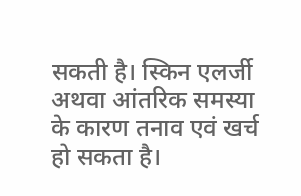सकती है। स्किन एलर्जी अथवा आंतरिक समस्या के कारण तनाव एवं खर्च हो सकता है।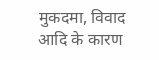मुकदमा, विवाद आदि के कारण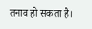तनाव हो सकता है।